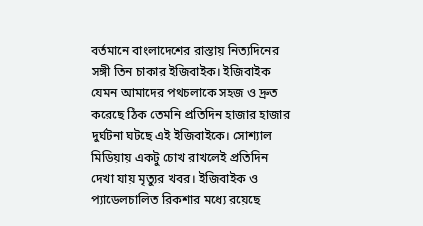বর্তমানে বাংলাদেশের রাস্তায় নিত্যদিনের সঙ্গী তিন চাকার ইজিবাইক। ইজিবাইক যেমন আমাদের পথচলাকে সহজ ও দ্রুত করেছে ঠিক তেমনি প্রতিদিন হাজার হাজার দুর্ঘটনা ঘটছে এই ইজিবাইকে। সোশ্যাল মিডিয়ায় একটু চোখ রাখলেই প্রতিদিন দেখা যায় মৃত্যুর খবর। ইজিবাইক ও প্যাডেলচালিত রিকশার মধ্যে রয়েছে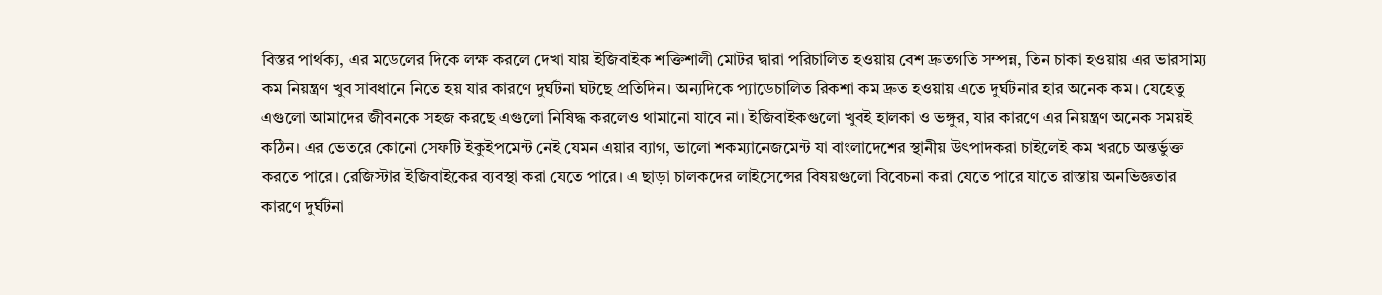বিস্তর পার্থক্য, এর মডেলের দিকে লক্ষ করলে দেখা যায় ইজিবাইক শক্তিশালী মোটর দ্বারা পরিচালিত হওয়ায় বেশ দ্রুতগতি সম্পন্ন, তিন চাকা হওয়ায় এর ভারসাম্য কম নিয়ন্ত্রণ খুব সাবধানে নিতে হয় যার কারণে দুর্ঘটনা ঘটছে প্রতিদিন। অন্যদিকে প্যাডেচালিত রিকশা কম দ্রুত হওয়ায় এতে দুর্ঘটনার হার অনেক কম। যেহেতু এগুলো আমাদের জীবনকে সহজ করছে এগুলো নিষিদ্ধ করলেও থামানো যাবে না। ইজিবাইকগুলো খুবই হালকা ও ভঙ্গুর, যার কারণে এর নিয়ন্ত্রণ অনেক সময়ই কঠিন। এর ভেতরে কোনো সেফটি ইকুইপমেন্ট নেই যেমন এয়ার ব্যাগ, ভালো শকম্যানেজমেন্ট যা বাংলাদেশের স্থানীয় উৎপাদকরা চাইলেই কম খরচে অন্তর্ভুক্ত করতে পারে। রেজিস্টার ইজিবাইকের ব্যবস্থা করা যেতে পারে। এ ছাড়া চালকদের লাইসেন্সের বিষয়গুলো বিবেচনা করা যেতে পারে যাতে রাস্তায় অনভিজ্ঞতার কারণে দুর্ঘটনা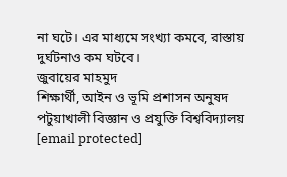না ঘটে। এর মাধ্যমে সংখ্যা কমবে, রাস্তায় দুর্ঘটনাও কম ঘটবে।
জুবায়ের মাহমুদ
শিক্ষার্থী, আইন ও ভূমি প্রশাসন অনুষদ
পটুয়াখালী বিজ্ঞান ও প্রযুক্তি বিশ্ববিদ্যালয়
[email protected]